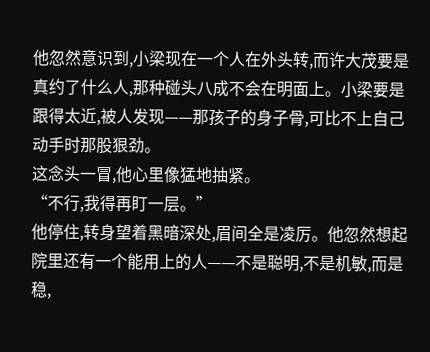他忽然意识到,小梁现在一个人在外头转,而许大茂要是真约了什么人,那种碰头八成不会在明面上。小梁要是跟得太近,被人发现——那孩子的身子骨,可比不上自己动手时那股狠劲。
这念头一冒,他心里像猛地抽紧。
“不行,我得再盯一层。”
他停住,转身望着黑暗深处,眉间全是凌厉。他忽然想起院里还有一个能用上的人——不是聪明,不是机敏,而是稳,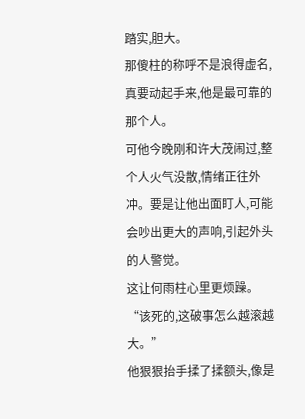踏实,胆大。
那傻柱的称呼不是浪得虚名,真要动起手来,他是最可靠的那个人。
可他今晚刚和许大茂闹过,整个人火气没散,情绪正往外冲。要是让他出面盯人,可能会吵出更大的声响,引起外头的人警觉。
这让何雨柱心里更烦躁。
“该死的,这破事怎么越滚越大。”
他狠狠抬手揉了揉额头,像是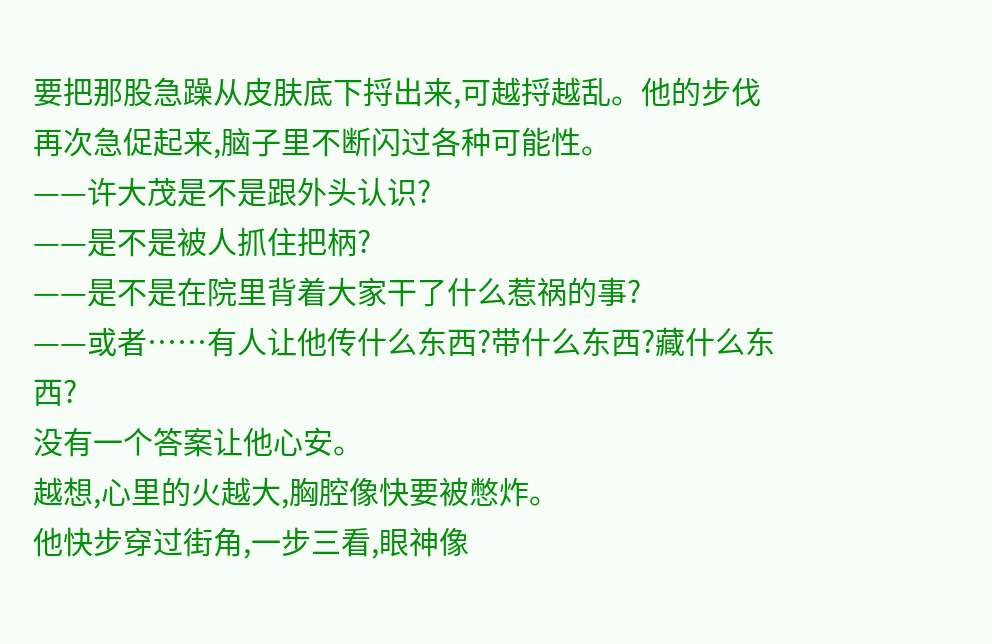要把那股急躁从皮肤底下捋出来,可越捋越乱。他的步伐再次急促起来,脑子里不断闪过各种可能性。
——许大茂是不是跟外头认识?
——是不是被人抓住把柄?
——是不是在院里背着大家干了什么惹祸的事?
——或者……有人让他传什么东西?带什么东西?藏什么东西?
没有一个答案让他心安。
越想,心里的火越大,胸腔像快要被憋炸。
他快步穿过街角,一步三看,眼神像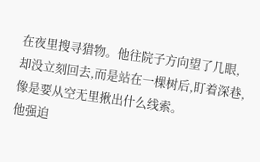在夜里搜寻猎物。他往院子方向望了几眼,却没立刻回去,而是站在一棵树后,盯着深巷,像是要从空无里揪出什么线索。
他强迫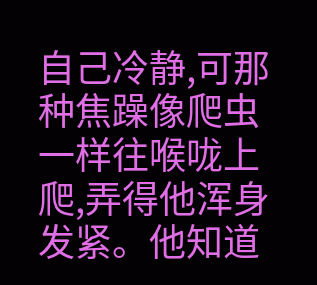自己冷静,可那种焦躁像爬虫一样往喉咙上爬,弄得他浑身发紧。他知道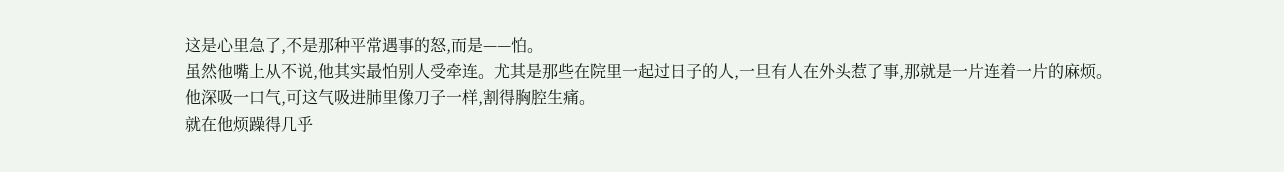这是心里急了,不是那种平常遇事的怒,而是——怕。
虽然他嘴上从不说,他其实最怕别人受牵连。尤其是那些在院里一起过日子的人,一旦有人在外头惹了事,那就是一片连着一片的麻烦。
他深吸一口气,可这气吸进肺里像刀子一样,割得胸腔生痛。
就在他烦躁得几乎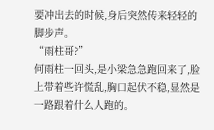要冲出去的时候,身后突然传来轻轻的脚步声。
“雨柱哥?”
何雨柱一回头,是小梁急急跑回来了,脸上带着些许慌乱,胸口起伏不稳,显然是一路跟着什么人跑的。